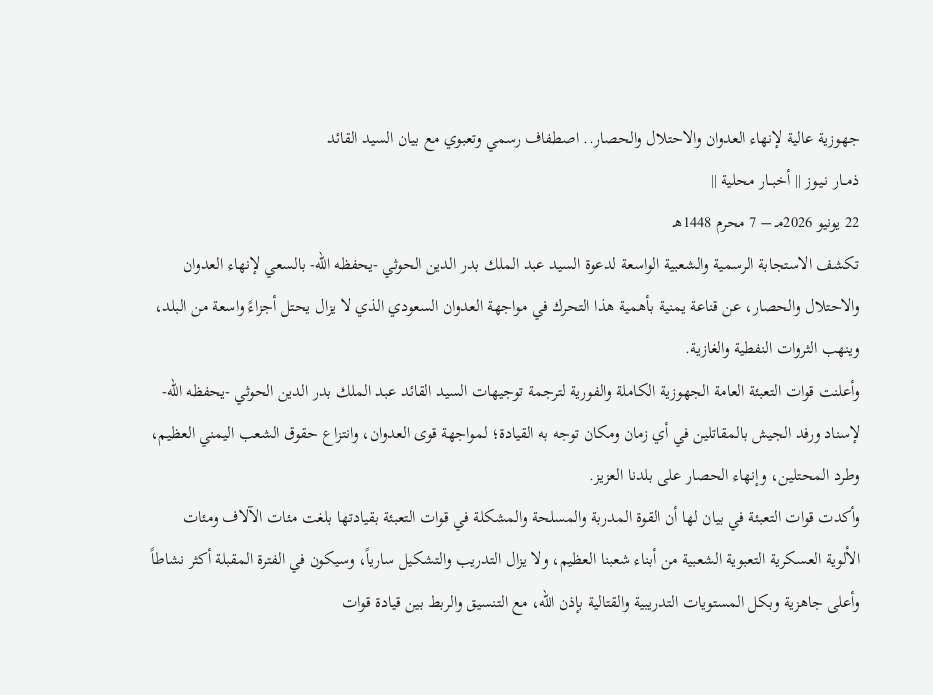جهوزية عالية لإنهاء العدوان والاحتلال والحصار.. اصطفاف رسمي وتعبوي مع بيان السيد القائد
ذمــار نـيـوز || أخبــار محلية ||
22 يونيو 2026مـ – 7 محرم 1448هـ
تكشف الاستجابة الرسمية والشعبية الواسعة لدعوة السيد عبد الملك بدر الدين الحوثي -يحفظه الله- بالسعي لإنهاء العدوان والاحتلال والحصار، عن قناعة يمنية بأهمية هذا التحرك في مواجهة العدوان السعودي الذي لا يزال يحتل أجزاءً واسعة من البلد، وينهب الثروات النفطية والغازية.
وأعلنت قوات التعبئة العامة الجهوزية الكاملة والفورية لترجمة توجيهات السيد القائد عبد الملك بدر الدين الحوثي -يحفظه الله- لإسناد ورفد الجيش بالمقاتلين في أي زمان ومكان توجه به القيادة؛ لمواجهة قوى العدوان، وانتزاع حقوق الشعب اليمني العظيم، وطرد المحتلين، وإنهاء الحصار على بلدنا العزيز.
وأكدت قوات التعبئة في بيان لها أن القوة المدربة والمسلحة والمشكلة في قوات التعبئة بقيادتها بلغت مئات الآلاف ومئات الألوية العسكرية التعبوية الشعبية من أبناء شعبنا العظيم، ولا يزال التدريب والتشكيل سارياً، وسيكون في الفترة المقبلة أكثر نشاطاً وأعلى جاهزية وبكل المستويات التدريبية والقتالية بإذن الله، مع التنسيق والربط بين قيادة قوات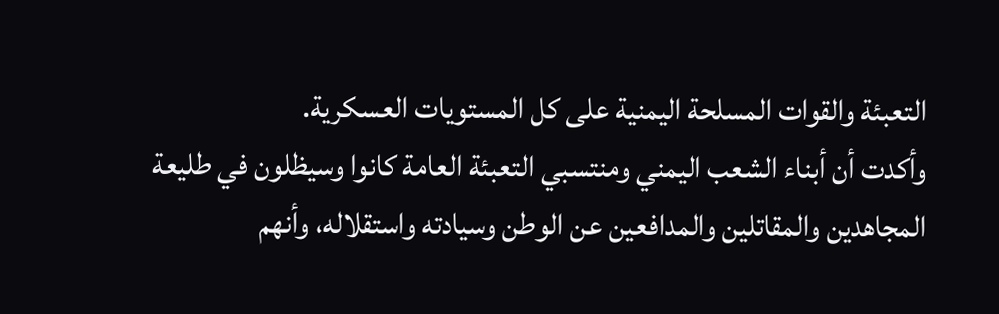التعبئة والقوات المسلحة اليمنية على كل المستويات العسكرية.
وأكدت أن أبناء الشعب اليمني ومنتسبي التعبئة العامة كانوا وسيظلون في طليعة المجاهدين والمقاتلين والمدافعين عن الوطن وسيادته واستقلاله، وأنهم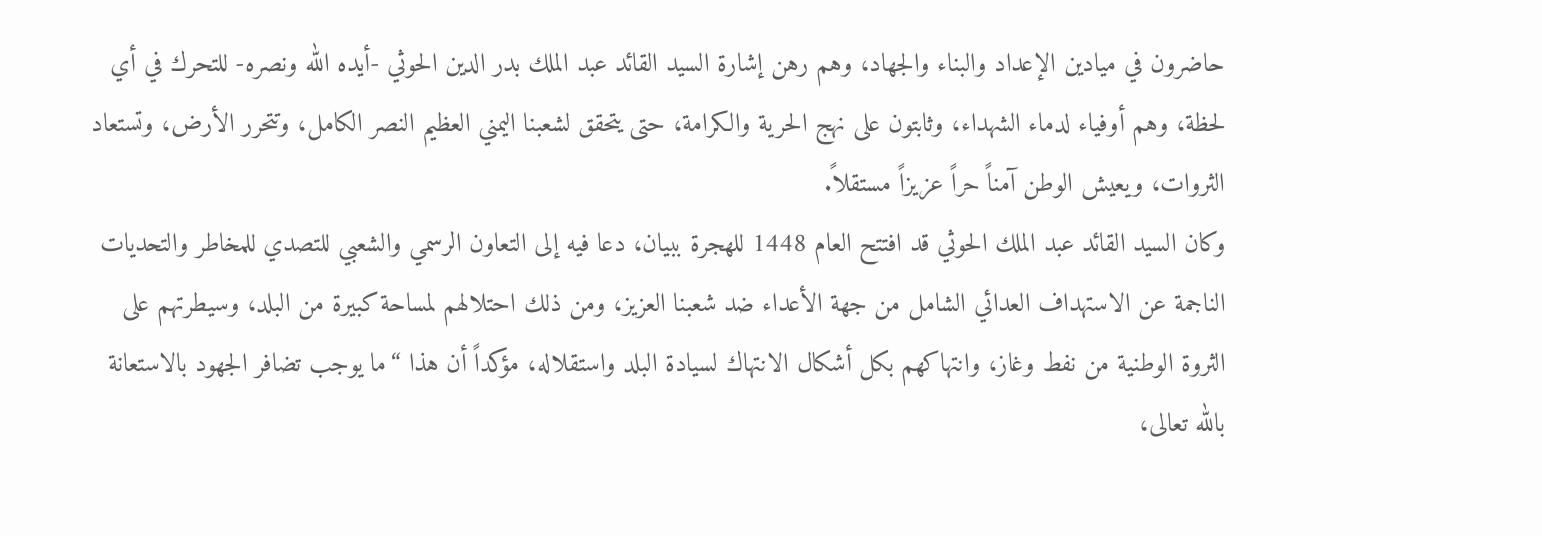حاضرون في ميادين الإعداد والبناء والجهاد، وهم رهن إشارة السيد القائد عبد الملك بدر الدين الحوثي -أيده الله ونصره- للتحرك في أي لحظة، وهم أوفياء لدماء الشهداء، وثابتون على نهج الحرية والكرامة، حتى يتحقق لشعبنا اليمني العظيم النصر الكامل، وتتحرر الأرض، وتستعاد الثروات، ويعيش الوطن آمناً حراً عزيزاً مستقلاً.
وكان السيد القائد عبد الملك الحوثي قد افتتح العام 1448 للهجرة ببيان، دعا فيه إلى التعاون الرسمي والشعبي للتصدي للمخاطر والتحديات الناجمة عن الاستهداف العدائي الشامل من جهة الأعداء ضد شعبنا العزيز، ومن ذلك احتلالهم لمساحة كبيرة من البلد، وسيطرتهم على الثروة الوطنية من نفط وغاز، وانتهاكهم بكل أشكال الانتهاك لسيادة البلد واستقلاله، مؤكداً أن هذا “ما يوجب تضافر الجهود بالاستعانة بالله تعالى،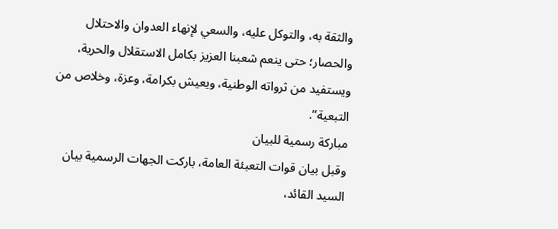والثقة به، والتوكل عليه، والسعي لإنهاء العدوان والاحتلال والحصار؛ حتى ينعم شعبنا العزيز بكامل الاستقلال والحرية، ويستفيد من ثرواته الوطنية، ويعيش بكرامة، وعزة، وخلاص من التبعية”.
مباركة رسمية للبيان
وقبل بيان قوات التعبئة العامة، باركت الجهات الرسمية بيان السيد القائد،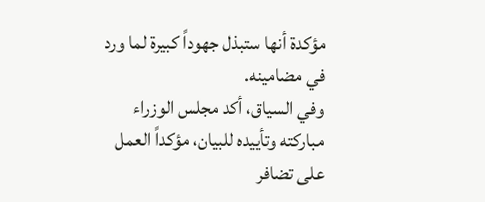مؤكدة أنها ستبذل جهوداً كبيرة لما ورد في مضامينه.
وفي السياق، أكد مجلس الوزراء مباركته وتأييده للبيان، مؤكداً العمل على تضافر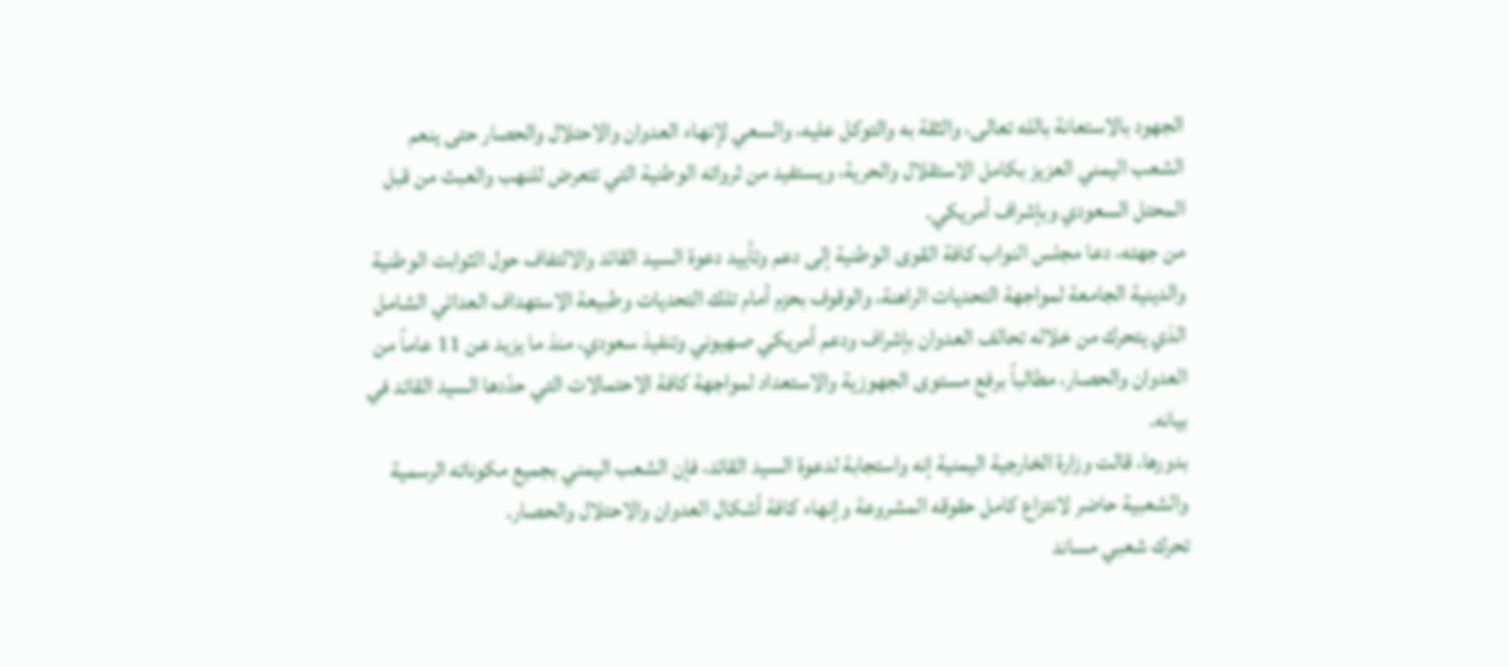الجهود بالاستعانة بالله تعالى، والثقة به والتوكل عليه، والسعي لإنهاء العدوان والاحتلال والحصار حتى ينعم الشعب اليمني العزيز بكامل الاستقلال والحرية، ويستفيد من ثرواته الوطنية التي تتعرض للنهب والعبث من قبل المحتل السعودي وبإشراف أمريكي.
من جهته، دعا مجلس النواب كافة القوى الوطنية إلى دعم وتأييد دعوة السيد القائد والالتفاف حول الثوابت الوطنية والدينية الجامعة لمواجهة التحديات الراهنة، والوقوف بحزم أمام تلك التحديات وطبيعة الاستهداف العدائي الشامل الذي يتحرك من خلاله تحالف العدوان بإشراف ودعم أمريكي صهيوني وتنفيذ سعودي، منذ ما يزيد عن 11 عاماً من العدوان والحصار، مطالباً برفع مستوى الجهوزية والاستعداد لمواجهة كافة الاحتمالات التي حدّدها السيد القائد في بيانه.
بدورها، قالت وزارة الخارجية اليمنية إنه واستجابة لدعوة السيد القائد، فإن الشعب اليمني بجميع مكوناته الرسمية والشعبية حاضر لانتزاع كامل حقوقه المشروعة وإنهاء كافة أشكال العدوان والاحتلال والحصار.
تحرك شعبي مساند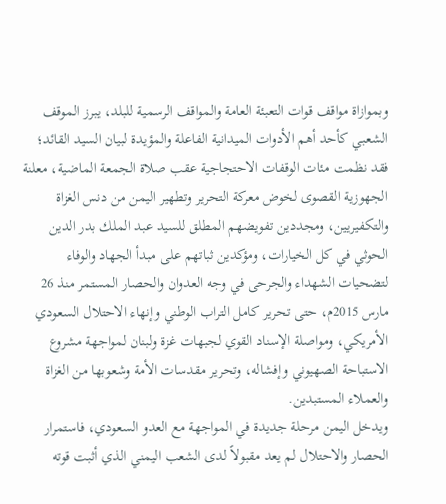وبموازاة مواقف قوات التعبئة العامة والمواقف الرسمية للبلد، يبرز الموقف الشعبي كأحد أهم الأدوات الميدانية الفاعلة والمؤيدة لبيان السيد القائد؛ فقد نظمت مئات الوقفات الاحتجاجية عقب صلاة الجمعة الماضية، معلنة الجهوزية القصوى لخوض معركة التحرير وتطهير اليمن من دنس الغزاة والتكفيريين، ومجددين تفويضهم المطلق للسيد عبد الملك بدر الدين الحوثي في كل الخيارات، ومؤكدين ثباتهم على مبدأ الجهاد والوفاء لتضحيات الشهداء والجرحى في وجه العدوان والحصار المستمر منذ 26 مارس 2015م، حتى تحرير كامل التراب الوطني وإنهاء الاحتلال السعودي الأمريكي، ومواصلة الإسناد القوي لجبهات غزة ولبنان لمواجهة مشروع الاستباحة الصهيوني وإفشاله، وتحرير مقدسات الأمة وشعوبها من الغزاة والعملاء المستبدين.
ويدخل اليمن مرحلة جديدة في المواجهة مع العدو السعودي، فاستمرار الحصار والاحتلال لم يعد مقبولاً لدى الشعب اليمني الذي أثبت قوته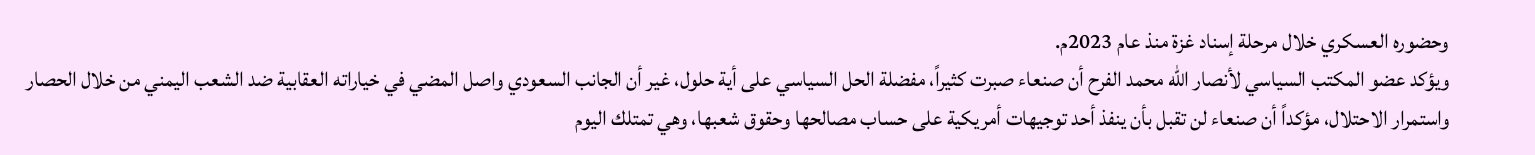وحضوره العسكري خلال مرحلة إسناد غزة منذ عام 2023م.
ويؤكد عضو المكتب السياسي لأنصار الله محمد الفرح أن صنعاء صبرت كثيراً، مفضلة الحل السياسي على أية حلول، غير أن الجانب السعودي واصل المضي في خياراته العقابية ضد الشعب اليمني من خلال الحصار واستمرار الاحتلال، مؤكداً أن صنعاء لن تقبل بأن ينفذ أحد توجيهات أمريكية على حساب مصالحها وحقوق شعبها، وهي تمتلك اليوم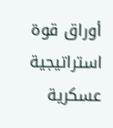أوراق قوة استراتيجية عسكرية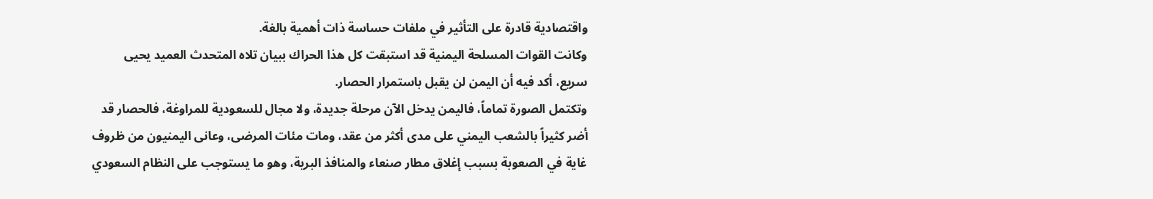واقتصادية قادرة على التأثير في ملفات حساسة ذات أهمية بالغة.
وكانت القوات المسلحة اليمنية قد استبقت كل هذا الحراك ببيان تلاه المتحدث العميد يحيى سريع، أكد فيه أن اليمن لن يقبل باستمرار الحصار.
وتكتمل الصورة تماماً، فاليمن يدخل الآن مرحلة جديدة، ولا مجال للسعودية للمراوغة، فالحصار قد أضر كثيراً بالشعب اليمني على مدى أكثر من عقد، ومات مئات المرضى، وعانى اليمنيون من ظروف غاية في الصعوبة بسبب إغلاق مطار صنعاء والمنافذ البرية، وهو ما يستوجب على النظام السعودي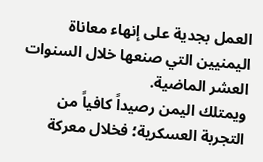العمل بجدية على إنهاء معاناة اليمنيين التي صنعها خلال السنوات العشر الماضية.
ويمتلك اليمن رصيداً كافياً من التجربة العسكرية؛ فخلال معركة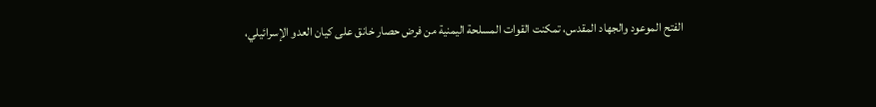الفتح الموعود والجهاد المقدس، تمكنت القوات المسلحة اليمنية من فرض حصار خانق على كيان العدو الإسرائيلي،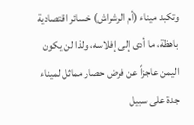وتكبد ميناء (أم الرشراش) خسائر اقتصادية باهظة، ما أدى إلى إفلاسه، ولذا لن يكون اليمن عاجزاً عن فرض حصار مماثل لميناء جدة على سبيل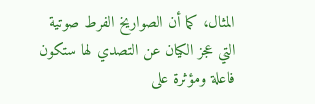المثال، كما أن الصواريخ الفرط صوتية التي عجز الكيان عن التصدي لها ستكون فاعلة ومؤثرة على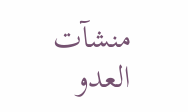منشآت العدو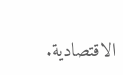الاقتصادية.